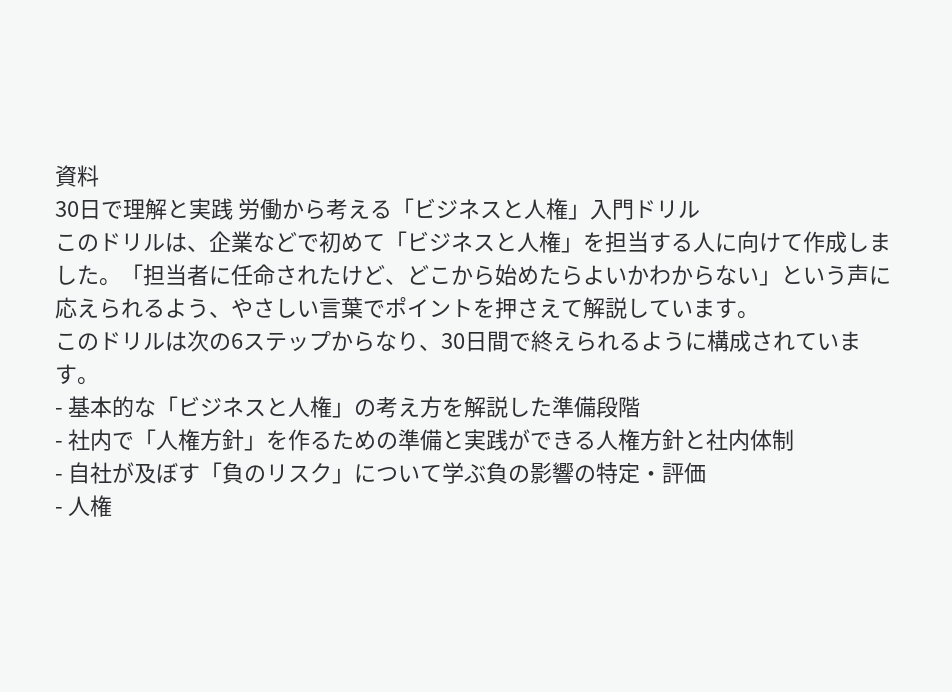資料
30日で理解と実践 労働から考える「ビジネスと人権」入門ドリル
このドリルは、企業などで初めて「ビジネスと人権」を担当する人に向けて作成しました。「担当者に任命されたけど、どこから始めたらよいかわからない」という声に応えられるよう、やさしい言葉でポイントを押さえて解説しています。
このドリルは次の6ステップからなり、30日間で終えられるように構成されています。
- 基本的な「ビジネスと人権」の考え方を解説した準備段階
- 社内で「人権方針」を作るための準備と実践ができる人権方針と社内体制
- 自社が及ぼす「負のリスク」について学ぶ負の影響の特定・評価
- 人権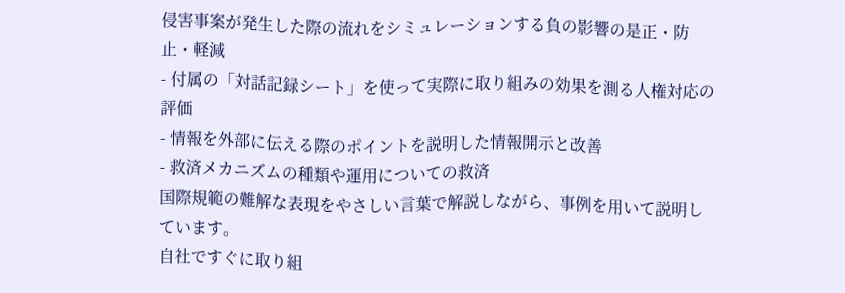侵害事案が発生した際の流れをシミュレーションする負の影響の是正・防止・軽減
- 付属の「対話記録シート」を使って実際に取り組みの効果を測る人権対応の評価
- 情報を外部に伝える際のポイントを説明した情報開示と改善
- 救済メカニズムの種類や運用についての救済
国際規範の難解な表現をやさしい言葉で解説しながら、事例を用いて説明しています。
自社ですぐに取り組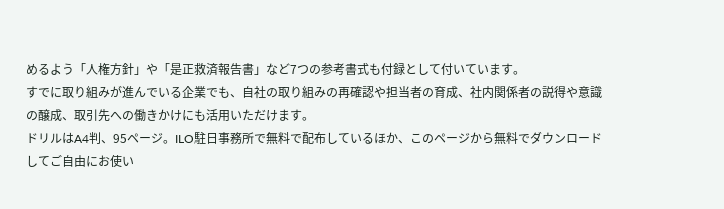めるよう「人権方針」や「是正救済報告書」など7つの参考書式も付録として付いています。
すでに取り組みが進んでいる企業でも、自社の取り組みの再確認や担当者の育成、社内関係者の説得や意識の醸成、取引先への働きかけにも活用いただけます。
ドリルはA4判、95ページ。ILO駐日事務所で無料で配布しているほか、このページから無料でダウンロードしてご自由にお使い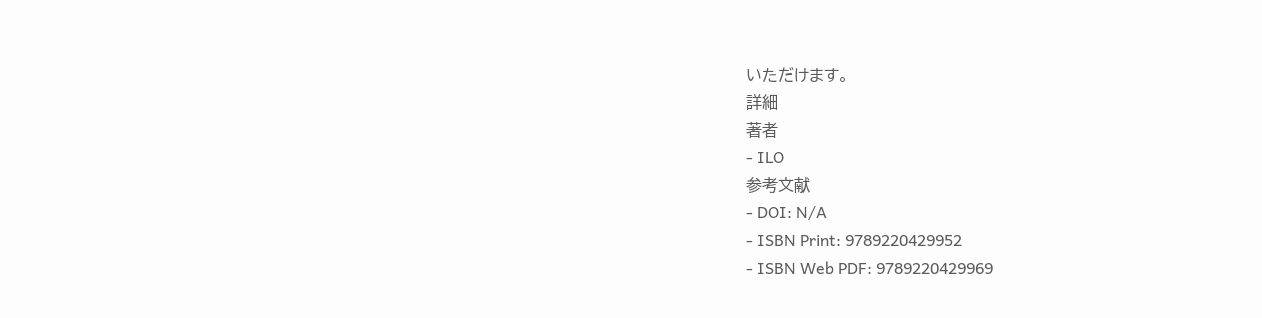いただけます。
詳細
著者
- ILO
参考文献
- DOI: N/A
- ISBN Print: 9789220429952
- ISBN Web PDF: 9789220429969